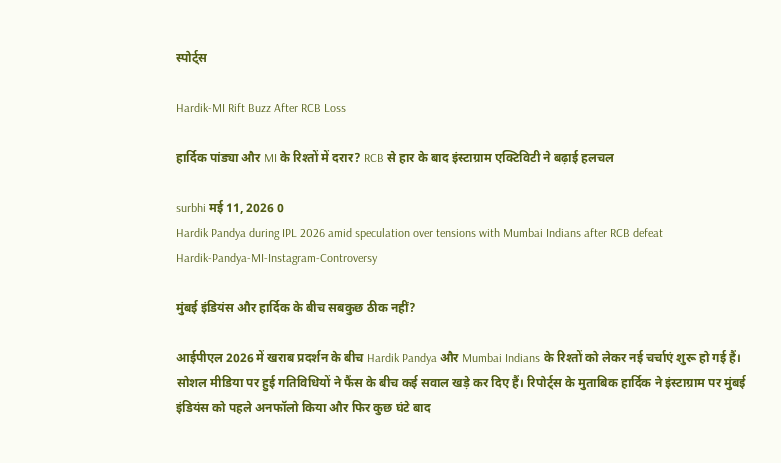स्पोर्ट्स

Hardik-MI Rift Buzz After RCB Loss

हार्दिक पांड्या और MI के रिश्तों में दरार? RCB से हार के बाद इंस्टाग्राम एक्टिविटी ने बढ़ाई हलचल

surbhi मई 11, 2026 0
Hardik Pandya during IPL 2026 amid speculation over tensions with Mumbai Indians after RCB defeat
Hardik-Pandya-MI-Instagram-Controversy

मुंबई इंडियंस और हार्दिक के बीच सबकुछ ठीक नहीं?

आईपीएल 2026 में खराब प्रदर्शन के बीच Hardik Pandya और Mumbai Indians के रिश्तों को लेकर नई चर्चाएं शुरू हो गई हैं। सोशल मीडिया पर हुई गतिविधियों ने फैंस के बीच कई सवाल खड़े कर दिए हैं। रिपोर्ट्स के मुताबिक हार्दिक ने इंस्टाग्राम पर मुंबई इंडियंस को पहले अनफॉलो किया और फिर कुछ घंटे बाद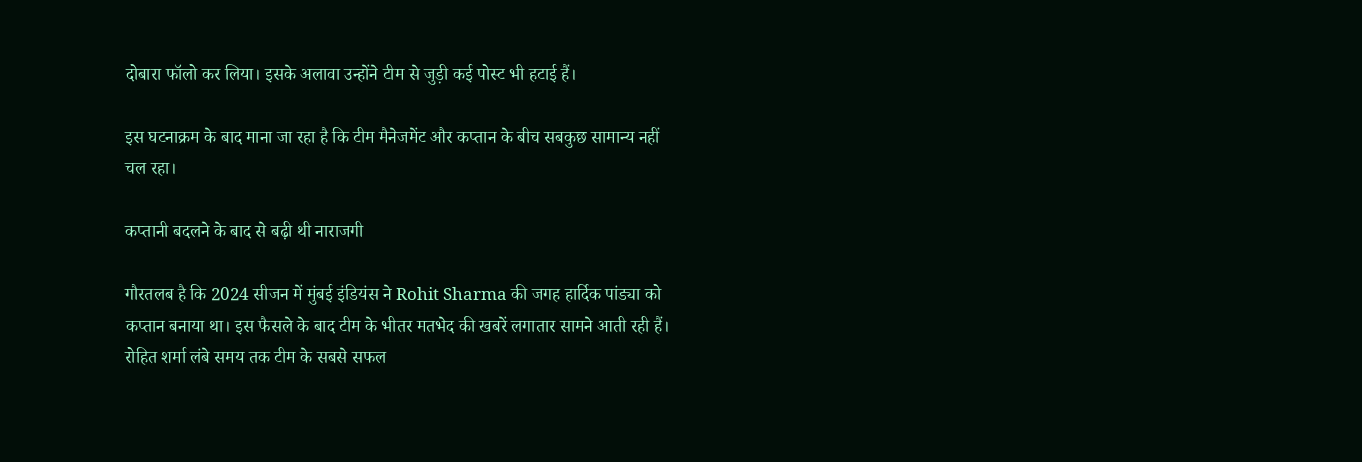दोबारा फॉलो कर लिया। इसके अलावा उन्होंने टीम से जुड़ी कई पोस्ट भी हटाई हैं।

इस घटनाक्रम के बाद माना जा रहा है कि टीम मैनेजमेंट और कप्तान के बीच सबकुछ सामान्य नहीं चल रहा।

कप्तानी बदलने के बाद से बढ़ी थी नाराजगी

गौरतलब है कि 2024 सीजन में मुंबई इंडियंस ने Rohit Sharma की जगह हार्दिक पांड्या को कप्तान बनाया था। इस फैसले के बाद टीम के भीतर मतभेद की खबरें लगातार सामने आती रही हैं। रोहित शर्मा लंबे समय तक टीम के सबसे सफल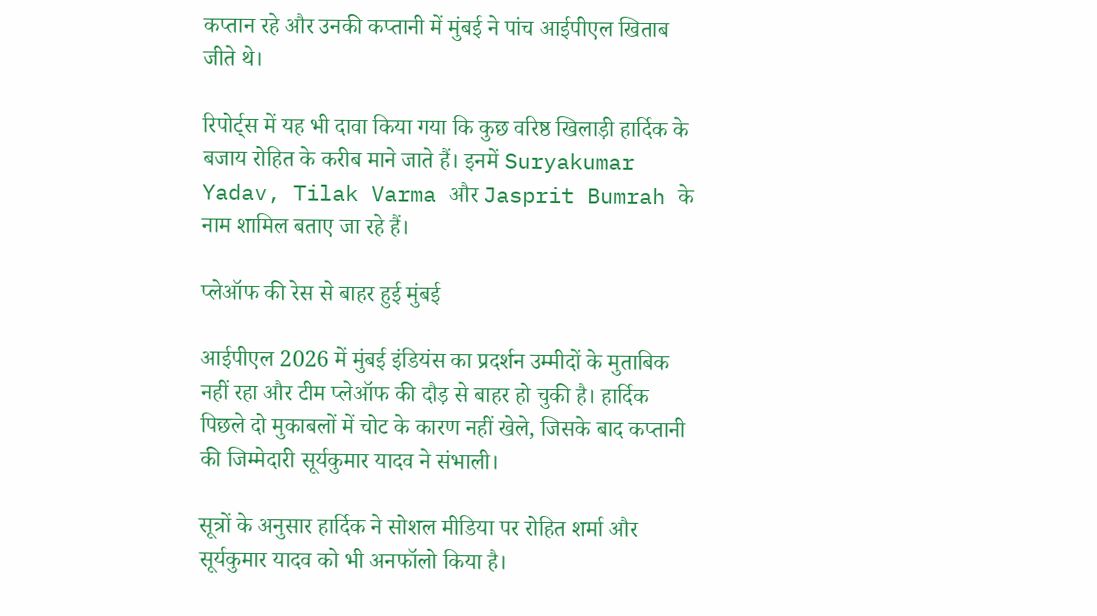कप्तान रहे और उनकी कप्तानी में मुंबई ने पांच आईपीएल खिताब जीते थे।

रिपोर्ट्स में यह भी दावा किया गया कि कुछ वरिष्ठ खिलाड़ी हार्दिक के बजाय रोहित के करीब माने जाते हैं। इनमें Suryakumar Yadav, Tilak Varma और Jasprit Bumrah के नाम शामिल बताए जा रहे हैं।

प्लेऑफ की रेस से बाहर हुई मुंबई

आईपीएल 2026 में मुंबई इंडियंस का प्रदर्शन उम्मीदों के मुताबिक नहीं रहा और टीम प्लेऑफ की दौड़ से बाहर हो चुकी है। हार्दिक पिछले दो मुकाबलों में चोट के कारण नहीं खेले, जिसके बाद कप्तानी की जिम्मेदारी सूर्यकुमार यादव ने संभाली।

सूत्रों के अनुसार हार्दिक ने सोशल मीडिया पर रोहित शर्मा और सूर्यकुमार यादव को भी अनफॉलो किया है।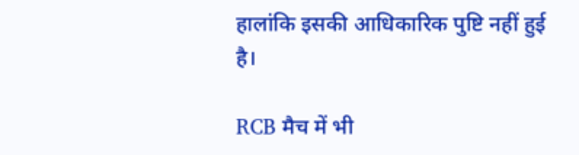हालांकि इसकी आधिकारिक पुष्टि नहीं हुई है।

RCB मैच में भी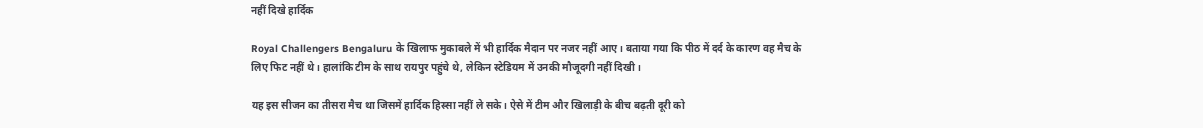नहीं दिखे हार्दिक

Royal Challengers Bengaluru के खिलाफ मुकाबले में भी हार्दिक मैदान पर नजर नहीं आए। बताया गया कि पीठ में दर्द के कारण वह मैच के लिए फिट नहीं थे। हालांकि टीम के साथ रायपुर पहुंचे थे, लेकिन स्टेडियम में उनकी मौजूदगी नहीं दिखी।

यह इस सीजन का तीसरा मैच था जिसमें हार्दिक हिस्सा नहीं ले सके। ऐसे में टीम और खिलाड़ी के बीच बढ़ती दूरी को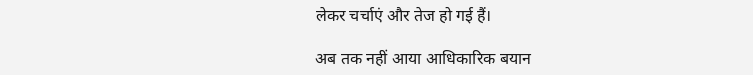लेकर चर्चाएं और तेज हो गई हैं।

अब तक नहीं आया आधिकारिक बयान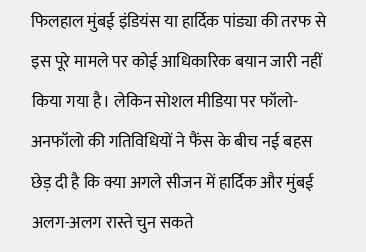फिलहाल मुंबई इंडियंस या हार्दिक पांड्या की तरफ से इस पूरे मामले पर कोई आधिकारिक बयान जारी नहीं किया गया है। लेकिन सोशल मीडिया पर फॉलो-अनफॉलो की गतिविधियों ने फैंस के बीच नई बहस छेड़ दी है कि क्या अगले सीजन में हार्दिक और मुंबई अलग-अलग रास्ते चुन सकते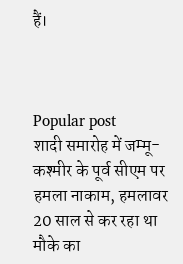हैं।



Popular post
शादी समारोह में जम्मू-कश्मीर के पूर्व सीएम पर हमला नाकाम, हमलावर 20 साल से कर रहा था मौके का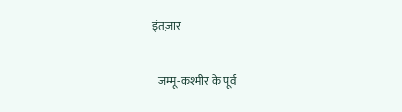इंतज़ार

  जम्मू-कश्मीर के पूर्व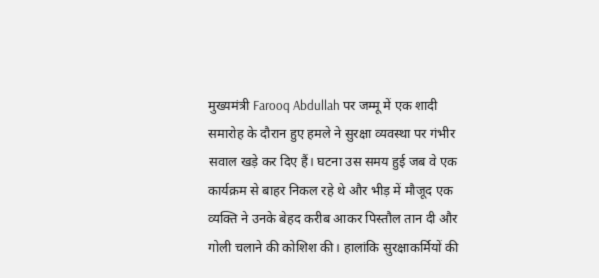मुख्यमंत्री Farooq Abdullah पर जम्मू में एक शादी समारोह के दौरान हुए हमले ने सुरक्षा व्यवस्था पर गंभीर सवाल खड़े कर दिए हैं। घटना उस समय हुई जब वे एक कार्यक्रम से बाहर निकल रहे थे और भीड़ में मौजूद एक व्यक्ति ने उनके बेहद करीब आकर पिस्तौल तान दी और गोली चलाने की कोशिश की। हालांकि सुरक्षाकर्मियों की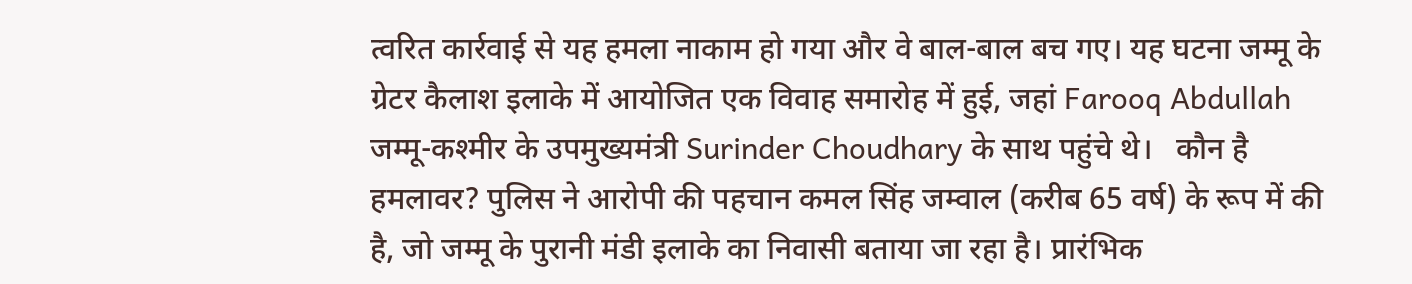त्वरित कार्रवाई से यह हमला नाकाम हो गया और वे बाल-बाल बच गए। यह घटना जम्मू के ग्रेटर कैलाश इलाके में आयोजित एक विवाह समारोह में हुई, जहां Farooq Abdullah जम्मू-कश्मीर के उपमुख्यमंत्री Surinder Choudhary के साथ पहुंचे थे।   कौन है हमलावर? पुलिस ने आरोपी की पहचान कमल सिंह जम्वाल (करीब 65 वर्ष) के रूप में की है, जो जम्मू के पुरानी मंडी इलाके का निवासी बताया जा रहा है। प्रारंभिक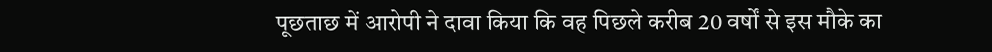पूछताछ में आरोपी ने दावा किया कि वह पिछले करीब 20 वर्षों से इस मौके का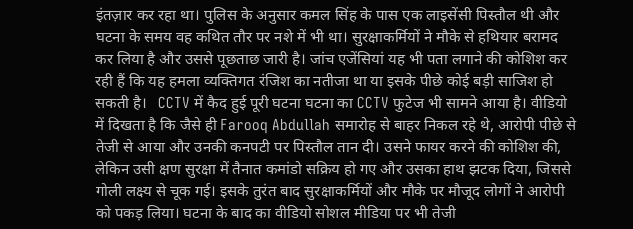इंतज़ार कर रहा था। पुलिस के अनुसार कमल सिंह के पास एक लाइसेंसी पिस्तौल थी और घटना के समय वह कथित तौर पर नशे में भी था। सुरक्षाकर्मियों ने मौके से हथियार बरामद कर लिया है और उससे पूछताछ जारी है। जांच एजेंसियां यह भी पता लगाने की कोशिश कर रही हैं कि यह हमला व्यक्तिगत रंजिश का नतीजा था या इसके पीछे कोई बड़ी साजिश हो सकती है।   CCTV में कैद हुई पूरी घटना घटना का CCTV फुटेज भी सामने आया है। वीडियो में दिखता है कि जैसे ही Farooq Abdullah समारोह से बाहर निकल रहे थे, आरोपी पीछे से तेजी से आया और उनकी कनपटी पर पिस्तौल तान दी। उसने फायर करने की कोशिश की, लेकिन उसी क्षण सुरक्षा में तैनात कमांडो सक्रिय हो गए और उसका हाथ झटक दिया, जिससे गोली लक्ष्य से चूक गई। इसके तुरंत बाद सुरक्षाकर्मियों और मौके पर मौजूद लोगों ने आरोपी को पकड़ लिया। घटना के बाद का वीडियो सोशल मीडिया पर भी तेजी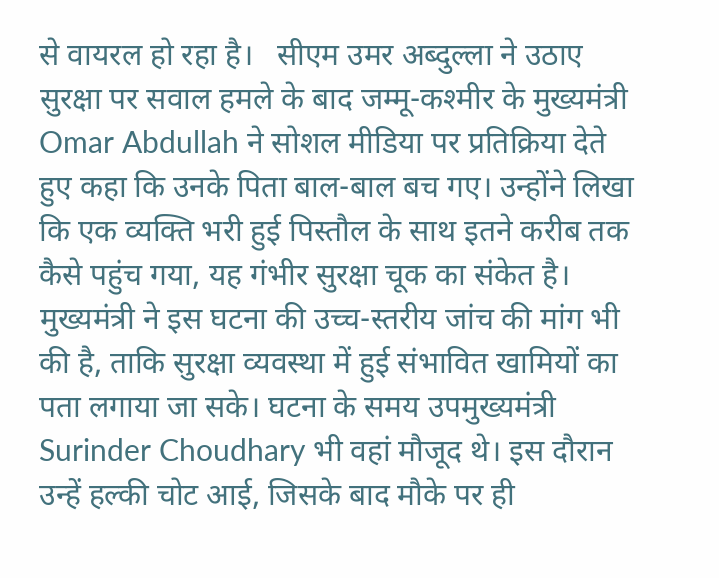से वायरल हो रहा है।   सीएम उमर अब्दुल्ला ने उठाए सुरक्षा पर सवाल हमले के बाद जम्मू-कश्मीर के मुख्यमंत्री Omar Abdullah ने सोशल मीडिया पर प्रतिक्रिया देते हुए कहा कि उनके पिता बाल-बाल बच गए। उन्होंने लिखा कि एक व्यक्ति भरी हुई पिस्तौल के साथ इतने करीब तक कैसे पहुंच गया, यह गंभीर सुरक्षा चूक का संकेत है। मुख्यमंत्री ने इस घटना की उच्च-स्तरीय जांच की मांग भी की है, ताकि सुरक्षा व्यवस्था में हुई संभावित खामियों का पता लगाया जा सके। घटना के समय उपमुख्यमंत्री Surinder Choudhary भी वहां मौजूद थे। इस दौरान उन्हें हल्की चोट आई, जिसके बाद मौके पर ही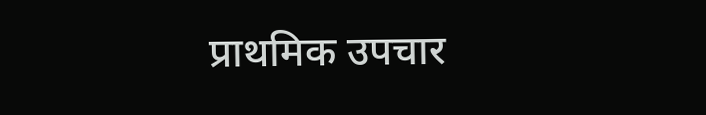प्राथमिक उपचार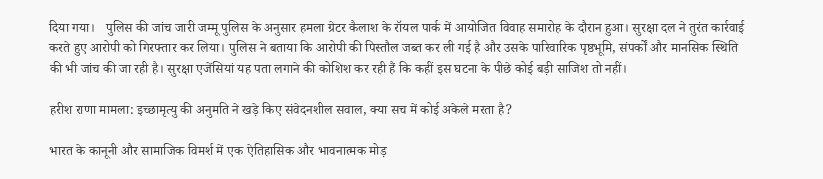दिया गया।   पुलिस की जांच जारी जम्मू पुलिस के अनुसार हमला ग्रेटर कैलाश के रॉयल पार्क में आयोजित विवाह समारोह के दौरान हुआ। सुरक्षा दल ने तुरंत कार्रवाई करते हुए आरोपी को गिरफ्तार कर लिया। पुलिस ने बताया कि आरोपी की पिस्तौल जब्त कर ली गई है और उसके पारिवारिक पृष्ठभूमि, संपर्कों और मानसिक स्थिति की भी जांच की जा रही है। सुरक्षा एजेंसियां यह पता लगाने की कोशिश कर रही हैं कि कहीं इस घटना के पीछे कोई बड़ी साजिश तो नहीं।

हरीश राणा मामला: इच्छामृत्यु की अनुमति ने खड़े किए संवेदनशील सवाल, क्या सच में कोई अकेले मरता है?

भारत के कानूनी और सामाजिक विमर्श में एक ऐतिहासिक और भावनात्मक मोड़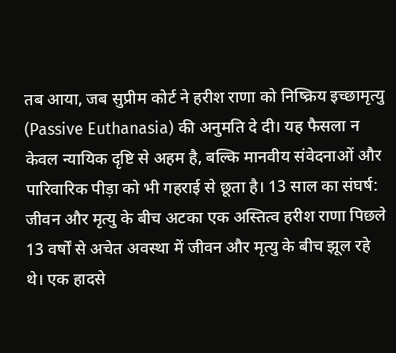तब आया, जब सुप्रीम कोर्ट ने हरीश राणा को निष्क्रिय इच्छामृत्यु (Passive Euthanasia) की अनुमति दे दी। यह फैसला न केवल न्यायिक दृष्टि से अहम है, बल्कि मानवीय संवेदनाओं और पारिवारिक पीड़ा को भी गहराई से छूता है। 13 साल का संघर्ष: जीवन और मृत्यु के बीच अटका एक अस्तित्व हरीश राणा पिछले 13 वर्षों से अचेत अवस्था में जीवन और मृत्यु के बीच झूल रहे थे। एक हादसे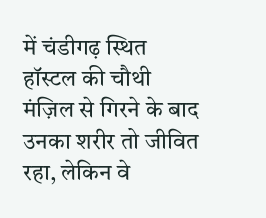में चंडीगढ़ स्थित हॉस्टल की चौथी मंज़िल से गिरने के बाद उनका शरीर तो जीवित रहा, लेकिन वे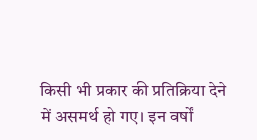किसी भी प्रकार की प्रतिक्रिया देने में असमर्थ हो गए। इन वर्षों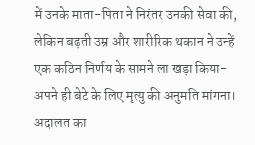में उनके माता-पिता ने निरंतर उनकी सेवा की, लेकिन बढ़ती उम्र और शारीरिक थकान ने उन्हें एक कठिन निर्णय के सामने ला खड़ा किया-अपने ही बेटे के लिए मृत्यु की अनुमति मांगना। अदालत का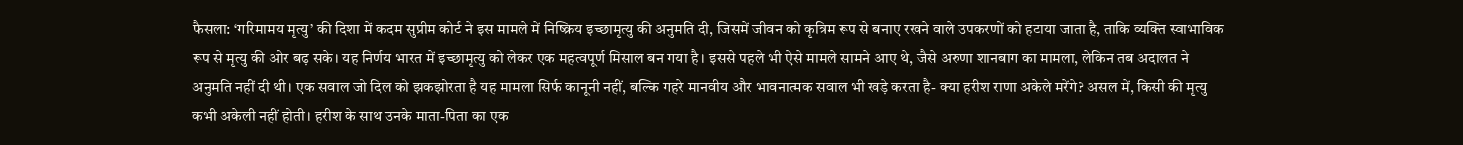फैसला: ‘गरिमामय मृत्यु’ की दिशा में कदम सुप्रीम कोर्ट ने इस मामले में निष्क्रिय इच्छामृत्यु की अनुमति दी, जिसमें जीवन को कृत्रिम रूप से बनाए रखने वाले उपकरणों को हटाया जाता है, ताकि व्यक्ति स्वाभाविक रूप से मृत्यु की ओर बढ़ सके। यह निर्णय भारत में इच्छामृत्यु को लेकर एक महत्वपूर्ण मिसाल बन गया है। इससे पहले भी ऐसे मामले सामने आए थे, जैसे अरुणा शानबाग का मामला, लेकिन तब अदालत ने अनुमति नहीं दी थी। एक सवाल जो दिल को झकझोरता है यह मामला सिर्फ कानूनी नहीं, बल्कि गहरे मानवीय और भावनात्मक सवाल भी खड़े करता है- क्या हरीश राणा अकेले मरेंगे? असल में, किसी की मृत्यु कभी अकेली नहीं होती। हरीश के साथ उनके माता-पिता का एक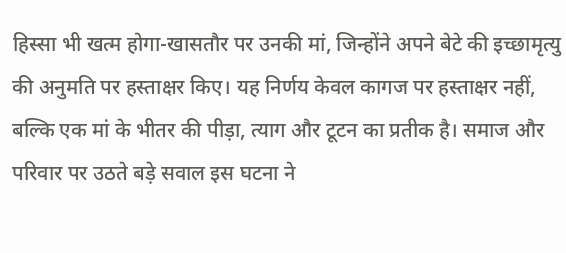हिस्सा भी खत्म होगा-खासतौर पर उनकी मां, जिन्होंने अपने बेटे की इच्छामृत्यु की अनुमति पर हस्ताक्षर किए। यह निर्णय केवल कागज पर हस्ताक्षर नहीं, बल्कि एक मां के भीतर की पीड़ा, त्याग और टूटन का प्रतीक है। समाज और परिवार पर उठते बड़े सवाल इस घटना ने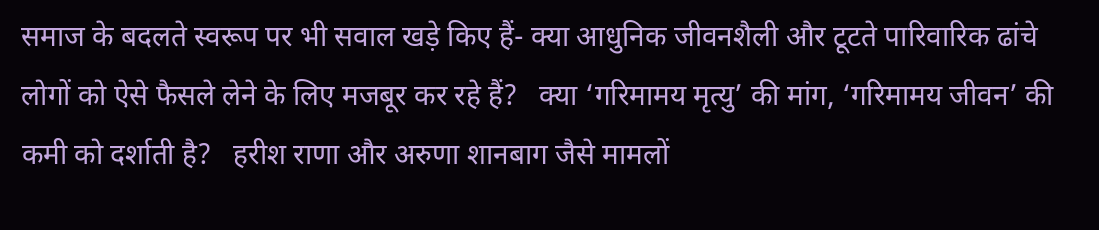समाज के बदलते स्वरूप पर भी सवाल खड़े किए हैं- क्या आधुनिक जीवनशैली और टूटते पारिवारिक ढांचे लोगों को ऐसे फैसले लेने के लिए मजबूर कर रहे हैं?   क्या ‘गरिमामय मृत्यु’ की मांग, ‘गरिमामय जीवन’ की कमी को दर्शाती है?   हरीश राणा और अरुणा शानबाग जैसे मामलों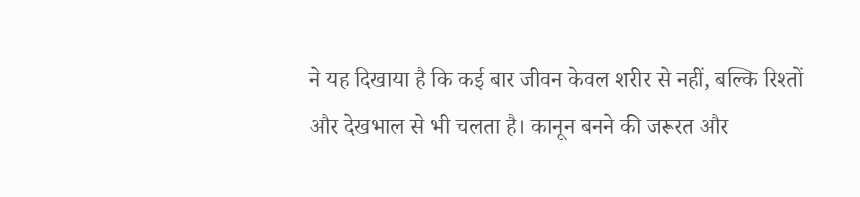ने यह दिखाया है कि कई बार जीवन केवल शरीर से नहीं, बल्कि रिश्तों और देखभाल से भी चलता है। कानून बनने की जरूरत और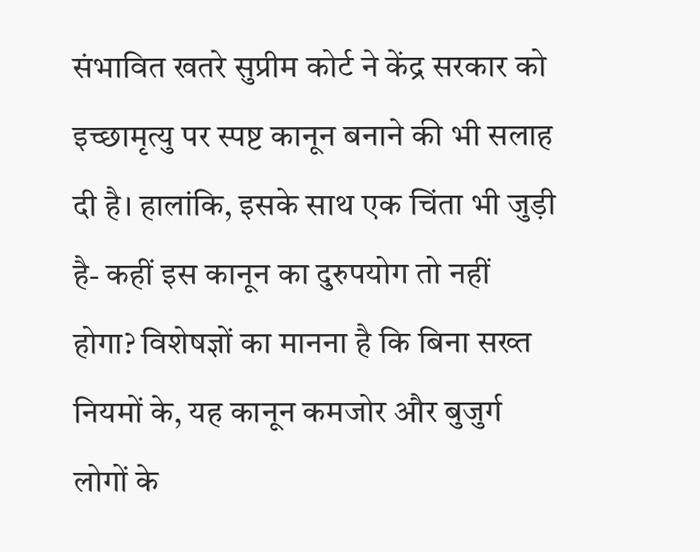संभावित खतरे सुप्रीम कोर्ट ने केंद्र सरकार को इच्छामृत्यु पर स्पष्ट कानून बनाने की भी सलाह दी है। हालांकि, इसके साथ एक चिंता भी जुड़ी है- कहीं इस कानून का दुरुपयोग तो नहीं होगा? विशेषज्ञों का मानना है कि बिना सख्त नियमों के, यह कानून कमजोर और बुजुर्ग लोगों के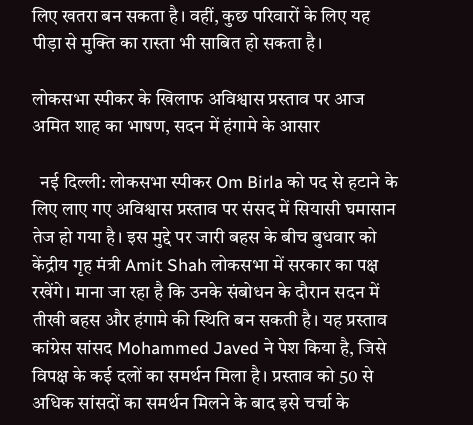लिए खतरा बन सकता है। वहीं, कुछ परिवारों के लिए यह पीड़ा से मुक्ति का रास्ता भी साबित हो सकता है।

लोकसभा स्पीकर के खिलाफ अविश्वास प्रस्ताव पर आज अमित शाह का भाषण, सदन में हंगामे के आसार

  नई दिल्ली: लोकसभा स्पीकर Om Birla को पद से हटाने के लिए लाए गए अविश्वास प्रस्ताव पर संसद में सियासी घमासान तेज हो गया है। इस मुद्दे पर जारी बहस के बीच बुधवार को केंद्रीय गृह मंत्री Amit Shah लोकसभा में सरकार का पक्ष रखेंगे। माना जा रहा है कि उनके संबोधन के दौरान सदन में तीखी बहस और हंगामे की स्थिति बन सकती है। यह प्रस्ताव कांग्रेस सांसद Mohammed Javed ने पेश किया है, जिसे विपक्ष के कई दलों का समर्थन मिला है। प्रस्ताव को 50 से अधिक सांसदों का समर्थन मिलने के बाद इसे चर्चा के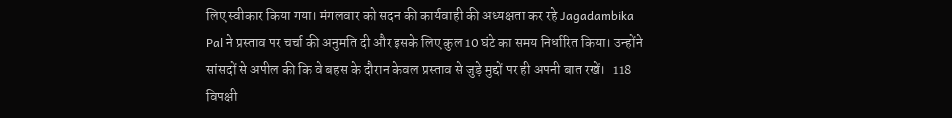लिए स्वीकार किया गया। मंगलवार को सदन की कार्यवाही की अध्यक्षता कर रहे Jagadambika Pal ने प्रस्ताव पर चर्चा की अनुमति दी और इसके लिए कुल 10 घंटे का समय निर्धारित किया। उन्होंने सांसदों से अपील की कि वे बहस के दौरान केवल प्रस्ताव से जुड़े मुद्दों पर ही अपनी बात रखें।   118 विपक्षी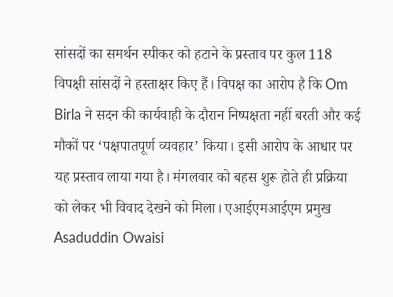सांसदों का समर्थन स्पीकर को हटाने के प्रस्ताव पर कुल 118 विपक्षी सांसदों ने हस्ताक्षर किए हैं। विपक्ष का आरोप है कि Om Birla ने सदन की कार्यवाही के दौरान निष्पक्षता नहीं बरती और कई मौकों पर ‘पक्षपातपूर्ण व्यवहार’ किया। इसी आरोप के आधार पर यह प्रस्ताव लाया गया है। मंगलवार को बहस शुरू होते ही प्रक्रिया को लेकर भी विवाद देखने को मिला। एआईएमआईएम प्रमुख Asaduddin Owaisi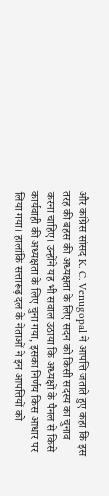और कांग्रेस सांसद K. C. Venugopal ने आपत्ति जताते हुए कहा कि इस तरह की बहस की अध्यक्षता के लिए सदन को किसी सदस्य का चुनाव करना चाहिए। उन्होंने यह भी सवाल उठाया कि अध्यक्षों के पैनल से किसे कार्यवाही की अध्यक्षता के लिए चुना गया, इसका निर्णय किस आधार पर लिया गया। हालांकि सत्तारूढ़ दल के नेताओं ने इन आपत्तियों को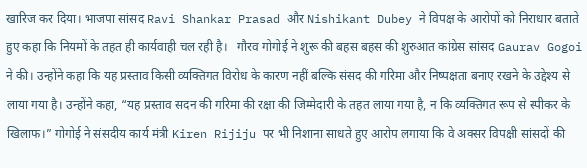खारिज कर दिया। भाजपा सांसद Ravi Shankar Prasad और Nishikant Dubey ने विपक्ष के आरोपों को निराधार बताते हुए कहा कि नियमों के तहत ही कार्यवाही चल रही है।   गौरव गोगोई ने शुरू की बहस बहस की शुरुआत कांग्रेस सांसद Gaurav Gogoi ने की। उन्होंने कहा कि यह प्रस्ताव किसी व्यक्तिगत विरोध के कारण नहीं बल्कि संसद की गरिमा और निष्पक्षता बनाए रखने के उद्देश्य से लाया गया है। उन्होंने कहा, “यह प्रस्ताव सदन की गरिमा की रक्षा की जिम्मेदारी के तहत लाया गया है, न कि व्यक्तिगत रूप से स्पीकर के खिलाफ।” गोगोई ने संसदीय कार्य मंत्री Kiren Rijiju पर भी निशाना साधते हुए आरोप लगाया कि वे अक्सर विपक्षी सांसदों की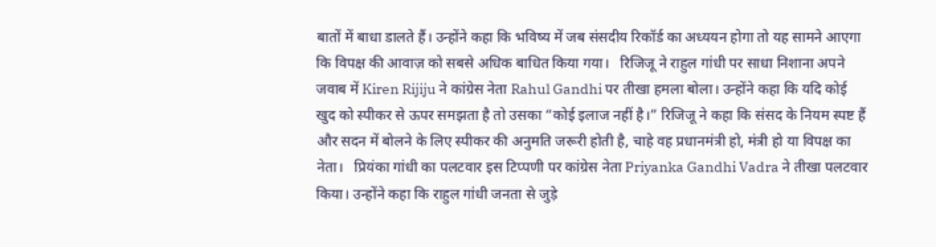बातों में बाधा डालते हैं। उन्होंने कहा कि भविष्य में जब संसदीय रिकॉर्ड का अध्ययन होगा तो यह सामने आएगा कि विपक्ष की आवाज़ को सबसे अधिक बाधित किया गया।   रिजिजू ने राहुल गांधी पर साधा निशाना अपने जवाब में Kiren Rijiju ने कांग्रेस नेता Rahul Gandhi पर तीखा हमला बोला। उन्होंने कहा कि यदि कोई खुद को स्पीकर से ऊपर समझता है तो उसका “कोई इलाज नहीं है।” रिजिजू ने कहा कि संसद के नियम स्पष्ट हैं और सदन में बोलने के लिए स्पीकर की अनुमति जरूरी होती है, चाहे वह प्रधानमंत्री हो, मंत्री हो या विपक्ष का नेता।   प्रियंका गांधी का पलटवार इस टिप्पणी पर कांग्रेस नेता Priyanka Gandhi Vadra ने तीखा पलटवार किया। उन्होंने कहा कि राहुल गांधी जनता से जुड़े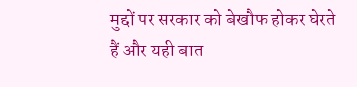मुद्दों पर सरकार को बेखौफ होकर घेरते हैं और यही बात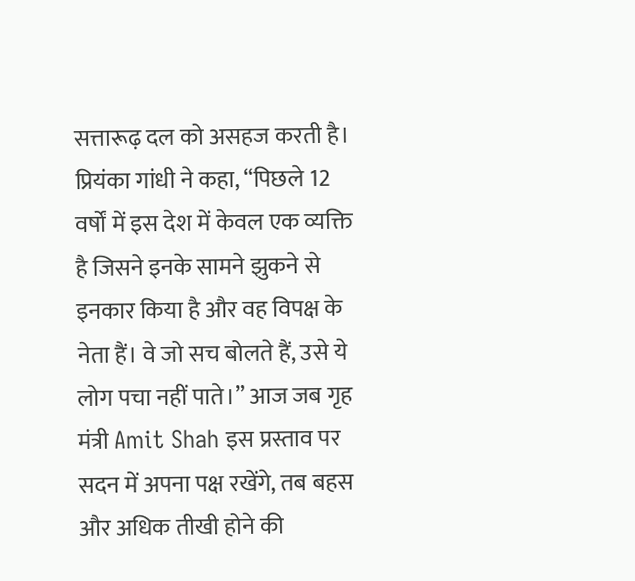सत्तारूढ़ दल को असहज करती है। प्रियंका गांधी ने कहा, “पिछले 12 वर्षों में इस देश में केवल एक व्यक्ति है जिसने इनके सामने झुकने से इनकार किया है और वह विपक्ष के नेता हैं। वे जो सच बोलते हैं, उसे ये लोग पचा नहीं पाते।” आज जब गृह मंत्री Amit Shah इस प्रस्ताव पर सदन में अपना पक्ष रखेंगे, तब बहस और अधिक तीखी होने की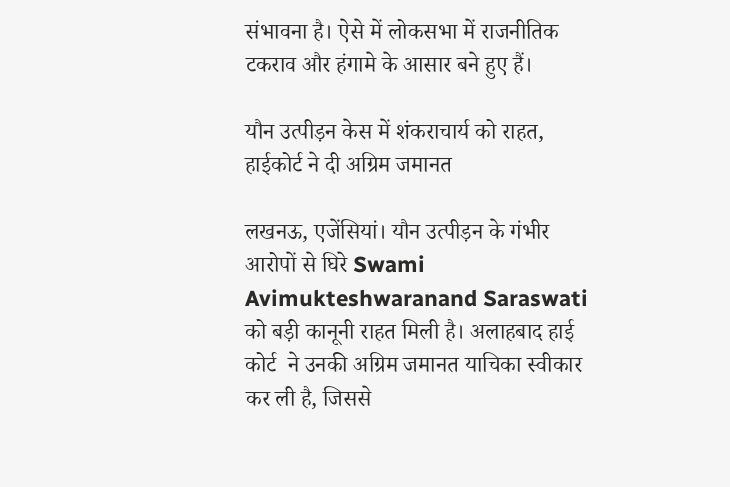संभावना है। ऐसे में लोकसभा में राजनीतिक टकराव और हंगामे के आसार बने हुए हैं।

यौन उत्पीड़न केस में शंकराचार्य को राहत, हाईकोर्ट ने दी अग्रिम जमानत

लखनऊ, एजेंसियां। यौन उत्पीड़न के गंभीर आरोपों से घिरे Swami Avimukteshwaranand Saraswati को बड़ी कानूनी राहत मिली है। अलाहबाद हाई कोर्ट  ने उनकी अग्रिम जमानत याचिका स्वीकार कर ली है, जिससे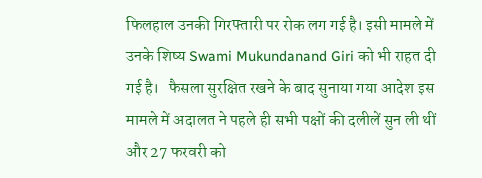फिलहाल उनकी गिरफ्तारी पर रोक लग गई है। इसी मामले में उनके शिष्य Swami Mukundanand Giri को भी राहत दी गई है।   फैसला सुरक्षित रखने के बाद सुनाया गया आदेश इस मामले में अदालत ने पहले ही सभी पक्षों की दलीलें सुन ली थीं और 27 फरवरी को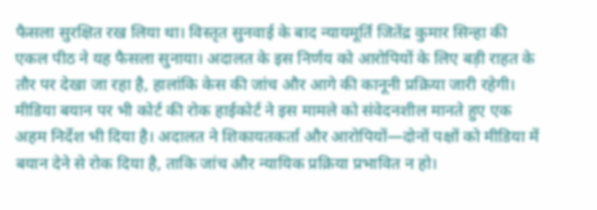फैसला सुरक्षित रख लिया था। विस्तृत सुनवाई के बाद न्यायमूर्ति जितेंद्र कुमार सिन्हा की एकल पीठ ने यह फैसला सुनाया। अदालत के इस निर्णय को आरोपियों के लिए बड़ी राहत के तौर पर देखा जा रहा है, हालांकि केस की जांच और आगे की कानूनी प्रक्रिया जारी रहेगी।   मीडिया बयान पर भी कोर्ट की रोक हाईकोर्ट ने इस मामले को संवेदनशील मानते हुए एक अहम निर्देश भी दिया है। अदालत ने शिकायतकर्ता और आरोपियों—दोनों पक्षों को मीडिया में बयान देने से रोक दिया है, ताकि जांच और न्यायिक प्रक्रिया प्रभावित न हो।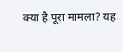क्या है पूरा मामला? यह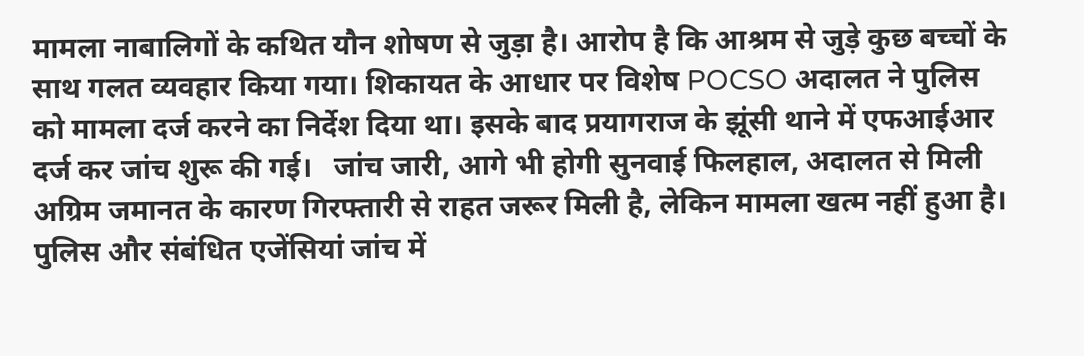मामला नाबालिगों के कथित यौन शोषण से जुड़ा है। आरोप है कि आश्रम से जुड़े कुछ बच्चों के साथ गलत व्यवहार किया गया। शिकायत के आधार पर विशेष POCSO अदालत ने पुलिस को मामला दर्ज करने का निर्देश दिया था। इसके बाद प्रयागराज के झूंसी थाने में एफआईआर दर्ज कर जांच शुरू की गई।   जांच जारी, आगे भी होगी सुनवाई फिलहाल, अदालत से मिली अग्रिम जमानत के कारण गिरफ्तारी से राहत जरूर मिली है, लेकिन मामला खत्म नहीं हुआ है। पुलिस और संबंधित एजेंसियां जांच में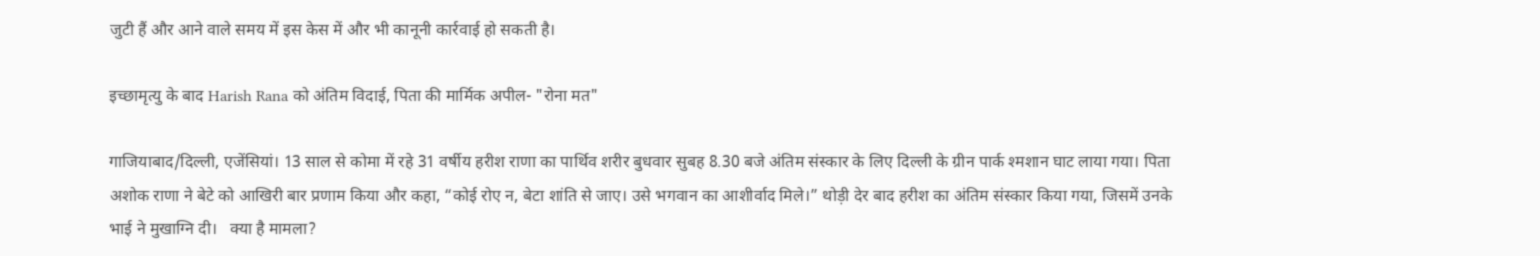जुटी हैं और आने वाले समय में इस केस में और भी कानूनी कार्रवाई हो सकती है।

इच्छामृत्यु के बाद Harish Rana को अंतिम विदाई, पिता की मार्मिक अपील- "रोना मत"

गाजियाबाद/दिल्ली, एजेंसियां। 13 साल से कोमा में रहे 31 वर्षीय हरीश राणा का पार्थिव शरीर बुधवार सुबह 8.30 बजे अंतिम संस्कार के लिए दिल्ली के ग्रीन पार्क श्मशान घाट लाया गया। पिता अशोक राणा ने बेटे को आखिरी बार प्रणाम किया और कहा, “कोई रोए न, बेटा शांति से जाए। उसे भगवान का आशीर्वाद मिले।” थोड़ी देर बाद हरीश का अंतिम संस्कार किया गया, जिसमें उनके भाई ने मुखाग्नि दी।   क्या है मामला?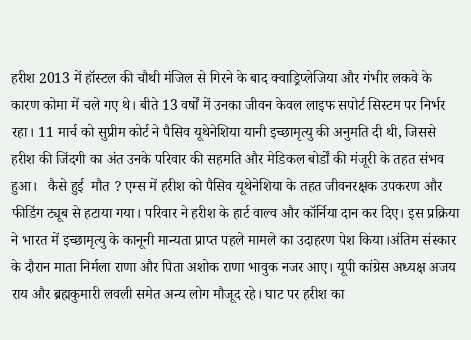हरीश 2013 में हॉस्टल की चौथी मंजिल से गिरने के बाद क्वाड्रिप्लेजिया और गंभीर लकवे के कारण कोमा में चले गए थे। बीते 13 वर्षों में उनका जीवन केवल लाइफ सपोर्ट सिस्टम पर निर्भर रहा। 11 मार्च को सुप्रीम कोर्ट ने पैसिव यूथेनेशिया यानी इच्छामृत्यु की अनुमति दी थी, जिससे हरीश की जिंदगी का अंत उनके परिवार की सहमति और मेडिकल बोर्डों की मंजूरी के तहत संभव हुआ।   कैसे हुई  मौत ? एम्स में हरीश को पैसिव यूथेनेशिया के तहत जीवनरक्षक उपकरण और फीडिंग ट्यूब से हटाया गया। परिवार ने हरीश के हार्ट वाल्व और कॉर्निया दान कर दिए। इस प्रक्रिया ने भारत में इच्छामृत्यु के कानूनी मान्यता प्राप्त पहले मामले का उदाहरण पेश किया।अंतिम संस्कार के दौरान माता निर्मला राणा और पिता अशोक राणा भावुक नजर आए। यूपी कांग्रेस अध्यक्ष अजय राय और ब्रह्मकुमारी लवली समेत अन्य लोग मौजूद रहे। घाट पर हरीश का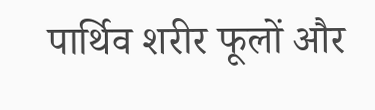पार्थिव शरीर फूलों और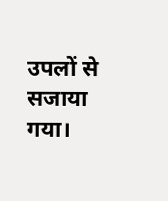उपलों से सजाया गया।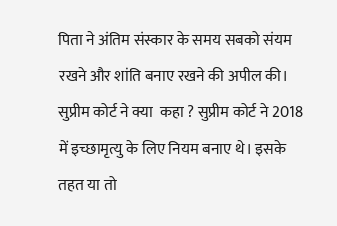पिता ने अंतिम संस्कार के समय सबको संयम रखने और शांति बनाए रखने की अपील की।   सुप्रीम कोर्ट ने क्या  कहा ? सुप्रीम कोर्ट ने 2018 में इच्छामृत्यु के लिए नियम बनाए थे। इसके तहत या तो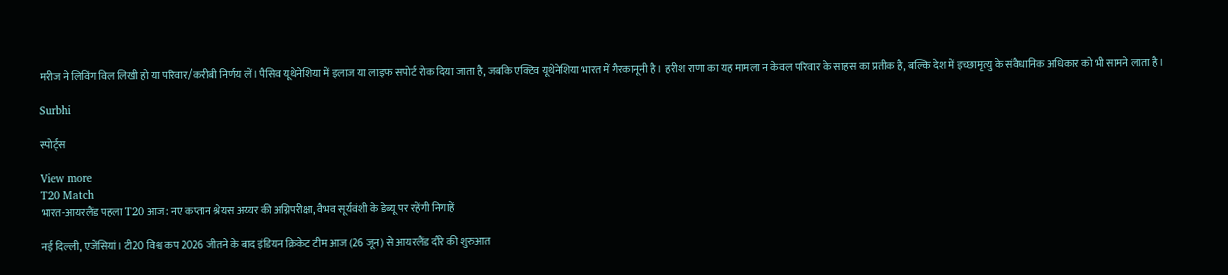मरीज ने लिविंग विल लिखी हो या परिवार/करीबी निर्णय लें। पैसिव यूथेनेशिया में इलाज या लाइफ सपोर्ट रोक दिया जाता है, जबकि एक्टिव यूथेनेशिया भारत में गैरकानूनी है। हरीश राणा का यह मामला न केवल परिवार के साहस का प्रतीक है, बल्कि देश में इच्छामृत्यु के संवैधानिक अधिकार को भी सामने लाता है।

Surbhi

स्पोर्ट्स

View more
T20 Match
भारत-आयरलैंड पहला T20 आज: नए कप्तान श्रेयस अय्यर की अग्निपरीक्षा, वैभव सूर्यवंशी के डेब्यू पर रहेंगी निगाहें

नई दिल्ली, एजेंसियां। टी20 विश्व कप 2026 जीतने के बाद इंडियन क्रिकेट टीम आज (26 जून) से आयरलैंड दौरे की शुरुआत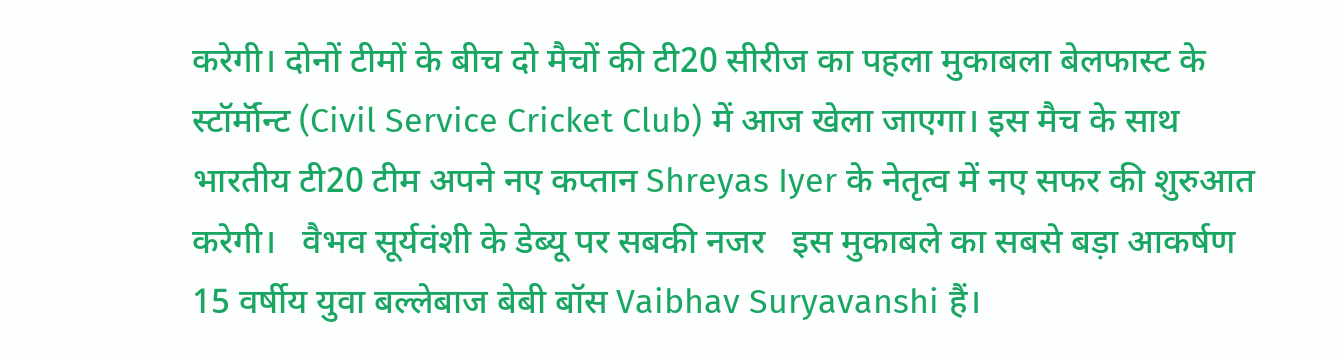करेगी। दोनों टीमों के बीच दो मैचों की टी20 सीरीज का पहला मुकाबला बेलफास्ट के स्टॉर्मॉन्ट (Civil Service Cricket Club) में आज खेला जाएगा। इस मैच के साथ भारतीय टी20 टीम अपने नए कप्तान Shreyas Iyer के नेतृत्व में नए सफर की शुरुआत करेगी।   वैभव सूर्यवंशी के डेब्यू पर सबकी नजर   इस मुकाबले का सबसे बड़ा आकर्षण 15 वर्षीय युवा बल्लेबाज बेबी बॉस Vaibhav Suryavanshi हैं।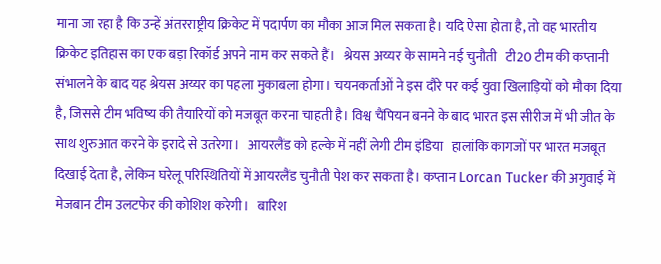माना जा रहा है कि उन्हें अंतरराष्ट्रीय क्रिकेट में पदार्पण का मौका आज मिल सकता है। यदि ऐसा होता है, तो वह भारतीय क्रिकेट इतिहास का एक बड़ा रिकॉर्ड अपने नाम कर सकते हैं।   श्रेयस अय्यर के सामने नई चुनौती   टी20 टीम की कप्तानी संभालने के बाद यह श्रेयस अय्यर का पहला मुकाबला होगा। चयनकर्ताओं ने इस दौरे पर कई युवा खिलाड़ियों को मौका दिया है, जिससे टीम भविष्य की तैयारियों को मजबूत करना चाहती है। विश्व चैंपियन बनने के बाद भारत इस सीरीज में भी जीत के साथ शुरुआत करने के इरादे से उतरेगा।   आयरलैंड को हल्के में नहीं लेगी टीम इंडिया   हालांकि कागजों पर भारत मजबूत दिखाई देता है, लेकिन घरेलू परिस्थितियों में आयरलैंड चुनौती पेश कर सकता है। कप्तान Lorcan Tucker की अगुवाई में मेजबान टीम उलटफेर की कोशिश करेगी।   बारिश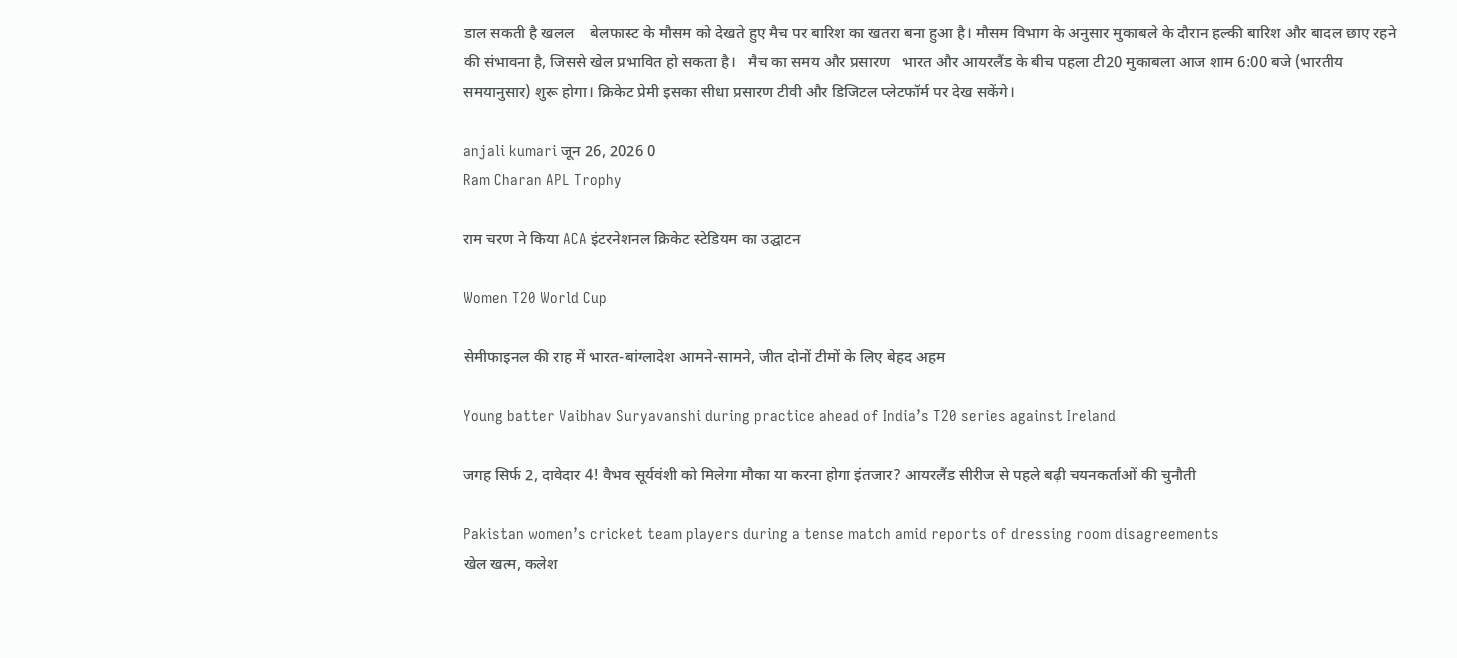डाल सकती है खलल    बेलफास्ट के मौसम को देखते हुए मैच पर बारिश का खतरा बना हुआ है। मौसम विभाग के अनुसार मुकाबले के दौरान हल्की बारिश और बादल छाए रहने की संभावना है, जिससे खेल प्रभावित हो सकता है।   मैच का समय और प्रसारण   भारत और आयरलैंड के बीच पहला टी20 मुकाबला आज शाम 6:00 बजे (भारतीय समयानुसार) शुरू होगा। क्रिकेट प्रेमी इसका सीधा प्रसारण टीवी और डिजिटल प्लेटफॉर्म पर देख सकेंगे।

anjali kumari जून 26, 2026 0
Ram Charan APL Trophy

राम चरण ने किया ACA इंटरनेशनल क्रिकेट स्टेडियम का उद्घाटन

Women T20 World Cup

सेमीफाइनल की राह में भारत-बांग्लादेश आमने-सामने, जीत दोनों टीमों के लिए बेहद अहम

Young batter Vaibhav Suryavanshi during practice ahead of India’s T20 series against Ireland

जगह सिर्फ 2, दावेदार 4! वैभव सूर्यवंशी को मिलेगा मौका या करना होगा इंतजार? आयरलैंड सीरीज से पहले बढ़ी चयनकर्ताओं की चुनौती

Pakistan women’s cricket team players during a tense match amid reports of dressing room disagreements
खेल खत्म, कलेश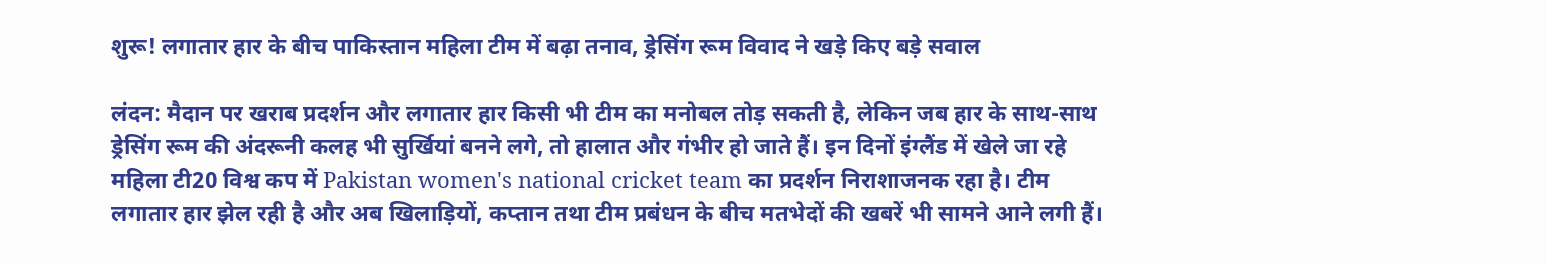शुरू! लगातार हार के बीच पाकिस्तान महिला टीम में बढ़ा तनाव, ड्रेसिंग रूम विवाद ने खड़े किए बड़े सवाल

लंदन: मैदान पर खराब प्रदर्शन और लगातार हार किसी भी टीम का मनोबल तोड़ सकती है, लेकिन जब हार के साथ-साथ ड्रेसिंग रूम की अंदरूनी कलह भी सुर्खियां बनने लगे, तो हालात और गंभीर हो जाते हैं। इन दिनों इंग्लैंड में खेले जा रहे महिला टी20 विश्व कप में Pakistan women's national cricket team का प्रदर्शन निराशाजनक रहा है। टीम लगातार हार झेल रही है और अब खिलाड़ियों, कप्तान तथा टीम प्रबंधन के बीच मतभेदों की खबरें भी सामने आने लगी हैं।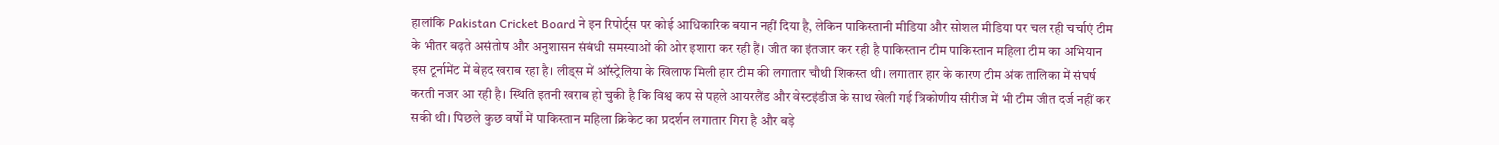हालांकि Pakistan Cricket Board ने इन रिपोर्ट्स पर कोई आधिकारिक बयान नहीं दिया है, लेकिन पाकिस्तानी मीडिया और सोशल मीडिया पर चल रही चर्चाएं टीम के भीतर बढ़ते असंतोष और अनुशासन संबंधी समस्याओं की ओर इशारा कर रही हैं। जीत का इंतजार कर रही है पाकिस्तान टीम पाकिस्तान महिला टीम का अभियान इस टूर्नामेंट में बेहद खराब रहा है। लीड्स में ऑस्ट्रेलिया के खिलाफ मिली हार टीम की लगातार चौथी शिकस्त थी। लगातार हार के कारण टीम अंक तालिका में संघर्ष करती नजर आ रही है। स्थिति इतनी खराब हो चुकी है कि विश्व कप से पहले आयरलैंड और वेस्टइंडीज के साथ खेली गई त्रिकोणीय सीरीज में भी टीम जीत दर्ज नहीं कर सकी थी। पिछले कुछ वर्षों में पाकिस्तान महिला क्रिकेट का प्रदर्शन लगातार गिरा है और बड़े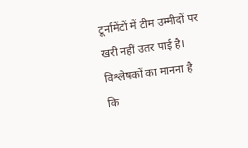टूर्नामेंटों में टीम उम्मीदों पर खरी नहीं उतर पाई है। विश्लेषकों का मानना है कि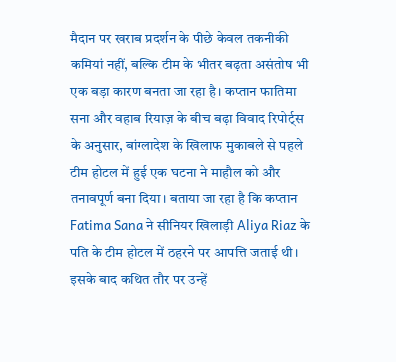मैदान पर खराब प्रदर्शन के पीछे केवल तकनीकी कमियां नहीं, बल्कि टीम के भीतर बढ़ता असंतोष भी एक बड़ा कारण बनता जा रहा है। कप्तान फातिमा सना और वहाब रियाज़ के बीच बढ़ा विवाद रिपोर्ट्स के अनुसार, बांग्लादेश के खिलाफ मुकाबले से पहले टीम होटल में हुई एक घटना ने माहौल को और तनावपूर्ण बना दिया। बताया जा रहा है कि कप्तान Fatima Sana ने सीनियर खिलाड़ी Aliya Riaz के पति के टीम होटल में ठहरने पर आपत्ति जताई थी। इसके बाद कथित तौर पर उन्हें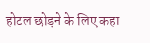होटल छोड़ने के लिए कहा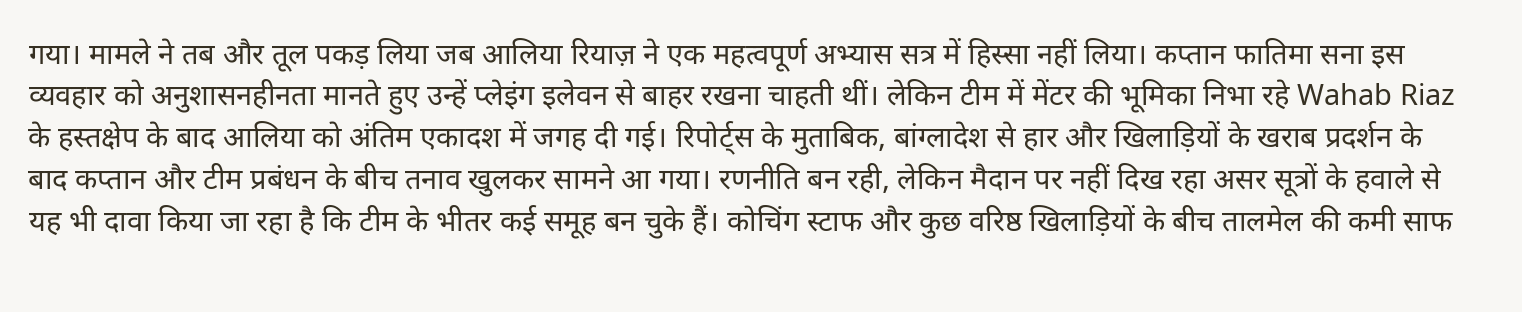गया। मामले ने तब और तूल पकड़ लिया जब आलिया रियाज़ ने एक महत्वपूर्ण अभ्यास सत्र में हिस्सा नहीं लिया। कप्तान फातिमा सना इस व्यवहार को अनुशासनहीनता मानते हुए उन्हें प्लेइंग इलेवन से बाहर रखना चाहती थीं। लेकिन टीम में मेंटर की भूमिका निभा रहे Wahab Riaz के हस्तक्षेप के बाद आलिया को अंतिम एकादश में जगह दी गई। रिपोर्ट्स के मुताबिक, बांग्लादेश से हार और खिलाड़ियों के खराब प्रदर्शन के बाद कप्तान और टीम प्रबंधन के बीच तनाव खुलकर सामने आ गया। रणनीति बन रही, लेकिन मैदान पर नहीं दिख रहा असर सूत्रों के हवाले से यह भी दावा किया जा रहा है कि टीम के भीतर कई समूह बन चुके हैं। कोचिंग स्टाफ और कुछ वरिष्ठ खिलाड़ियों के बीच तालमेल की कमी साफ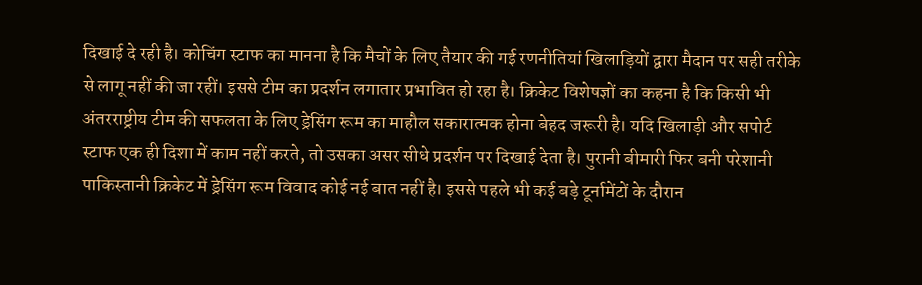दिखाई दे रही है। कोचिंग स्टाफ का मानना है कि मैचों के लिए तैयार की गई रणनीतियां खिलाड़ियों द्वारा मैदान पर सही तरीके से लागू नहीं की जा रहीं। इससे टीम का प्रदर्शन लगातार प्रभावित हो रहा है। क्रिकेट विशेषज्ञों का कहना है कि किसी भी अंतरराष्ट्रीय टीम की सफलता के लिए ड्रेसिंग रूम का माहौल सकारात्मक होना बेहद जरूरी है। यदि खिलाड़ी और सपोर्ट स्टाफ एक ही दिशा में काम नहीं करते, तो उसका असर सीधे प्रदर्शन पर दिखाई देता है। पुरानी बीमारी फिर बनी परेशानी पाकिस्तानी क्रिकेट में ड्रेसिंग रूम विवाद कोई नई बात नहीं है। इससे पहले भी कई बड़े टूर्नामेंटों के दौरान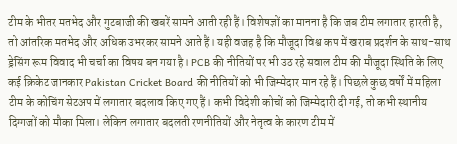टीम के भीतर मतभेद और गुटबाजी की खबरें सामने आती रही हैं। विशेषज्ञों का मानना है कि जब टीम लगातार हारती है, तो आंतरिक मतभेद और अधिक उभरकर सामने आते हैं। यही वजह है कि मौजूदा विश्व कप में खराब प्रदर्शन के साथ-साथ ड्रेसिंग रूम विवाद भी चर्चा का विषय बन गया है। PCB की नीतियों पर भी उठ रहे सवाल टीम की मौजूदा स्थिति के लिए कई क्रिकेट जानकार Pakistan Cricket Board की नीतियों को भी जिम्मेदार मान रहे हैं। पिछले कुछ वर्षों में महिला टीम के कोचिंग सेटअप में लगातार बदलाव किए गए हैं। कभी विदेशी कोचों को जिम्मेदारी दी गई, तो कभी स्थानीय दिग्गजों को मौका मिला। लेकिन लगातार बदलती रणनीतियों और नेतृत्व के कारण टीम में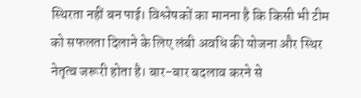स्थिरता नहीं बन पाई। विश्लेषकों का मानना है कि किसी भी टीम को सफलता दिलाने के लिए लंबी अवधि की योजना और स्थिर नेतृत्व जरूरी होता है। बार-बार बदलाव करने से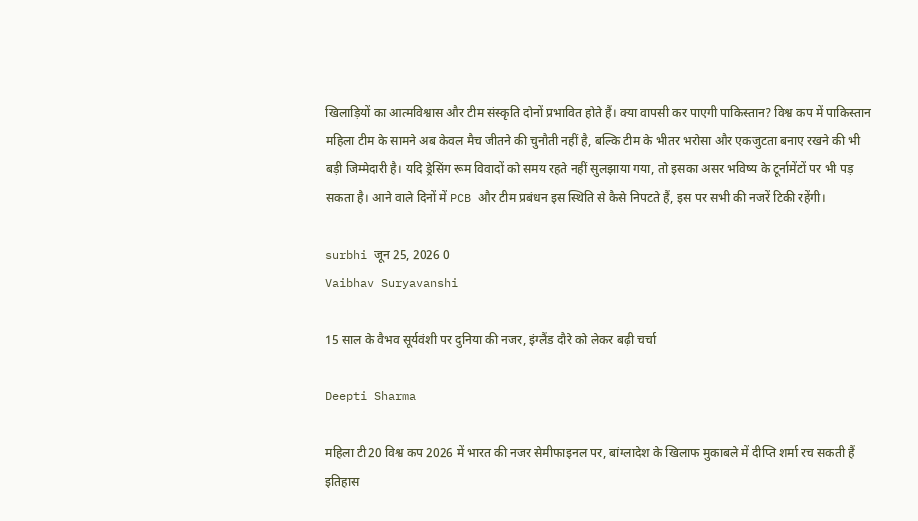खिलाड़ियों का आत्मविश्वास और टीम संस्कृति दोनों प्रभावित होते हैं। क्या वापसी कर पाएगी पाकिस्तान? विश्व कप में पाकिस्तान महिला टीम के सामने अब केवल मैच जीतने की चुनौती नहीं है, बल्कि टीम के भीतर भरोसा और एकजुटता बनाए रखने की भी बड़ी जिम्मेदारी है। यदि ड्रेसिंग रूम विवादों को समय रहते नहीं सुलझाया गया, तो इसका असर भविष्य के टूर्नामेंटों पर भी पड़ सकता है। आने वाले दिनों में PCB और टीम प्रबंधन इस स्थिति से कैसे निपटते हैं, इस पर सभी की नजरें टिकी रहेंगी।

surbhi जून 25, 2026 0
Vaibhav Suryavanshi

15 साल के वैभव सूर्यवंशी पर दुनिया की नजर, इंग्लैंड दौरे को लेकर बढ़ी चर्चा

Deepti Sharma

महिला टी20 विश्व कप 2026 में भारत की नजर सेमीफाइनल पर, बांग्लादेश के खिलाफ मुकाबले में दीप्ति शर्मा रच सकती हैं इतिहास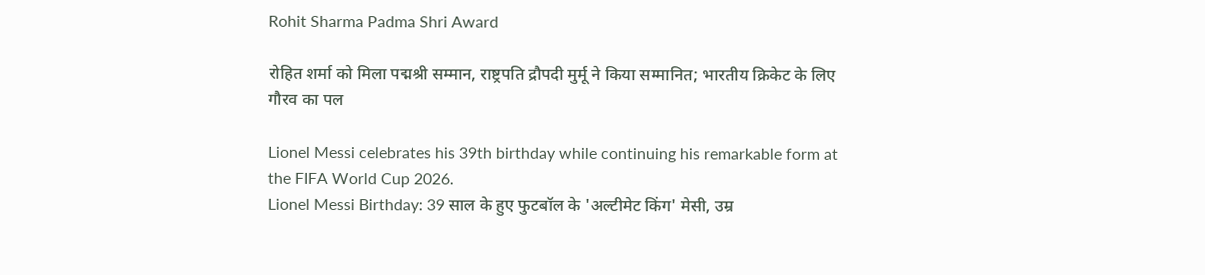Rohit Sharma Padma Shri Award

रोहित शर्मा को मिला पद्मश्री सम्मान, राष्ट्रपति द्रौपदी मुर्मू ने किया सम्मानित; भारतीय क्रिकेट के लिए गौरव का पल

Lionel Messi celebrates his 39th birthday while continuing his remarkable form at the FIFA World Cup 2026.
Lionel Messi Birthday: 39 साल के हुए फुटबॉल के 'अल्टीमेट किंग' मेसी, उम्र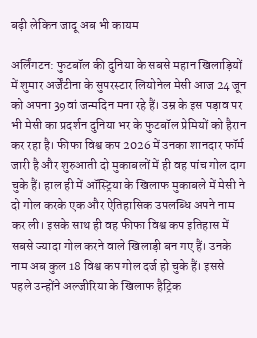बढ़ी लेकिन जादू अब भी कायम

अर्लिंगटन: फुटबॉल की दुनिया के सबसे महान खिलाड़ियों में शुमार अर्जेंटीना के सुपरस्टार लियोनेल मेसी आज 24 जून को अपना 39वां जन्मदिन मना रहे हैं। उम्र के इस पड़ाव पर भी मेसी का प्रदर्शन दुनिया भर के फुटबॉल प्रेमियों को हैरान कर रहा है। फीफा विश्व कप 2026 में उनका शानदार फॉर्म जारी है और शुरुआती दो मुकाबलों में ही वह पांच गोल दाग चुके हैं। हाल ही में ऑस्ट्रिया के खिलाफ मुकाबले में मेसी ने दो गोल करके एक और ऐतिहासिक उपलब्धि अपने नाम कर ली। इसके साथ ही वह फीफा विश्व कप इतिहास में सबसे ज्यादा गोल करने वाले खिलाड़ी बन गए हैं। उनके नाम अब कुल 18 विश्व कप गोल दर्ज हो चुके हैं। इससे पहले उन्होंने अल्जीरिया के खिलाफ हैट्रिक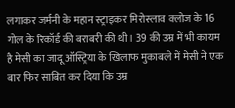लगाकर जर्मनी के महान स्ट्राइकर मिरोस्लाव क्लोज के 16 गोल के रिकॉर्ड की बराबरी की थी। 39 की उम्र में भी कायम है मेसी का जादू ऑस्ट्रिया के खिलाफ मुकाबले में मेसी ने एक बार फिर साबित कर दिया कि उम्र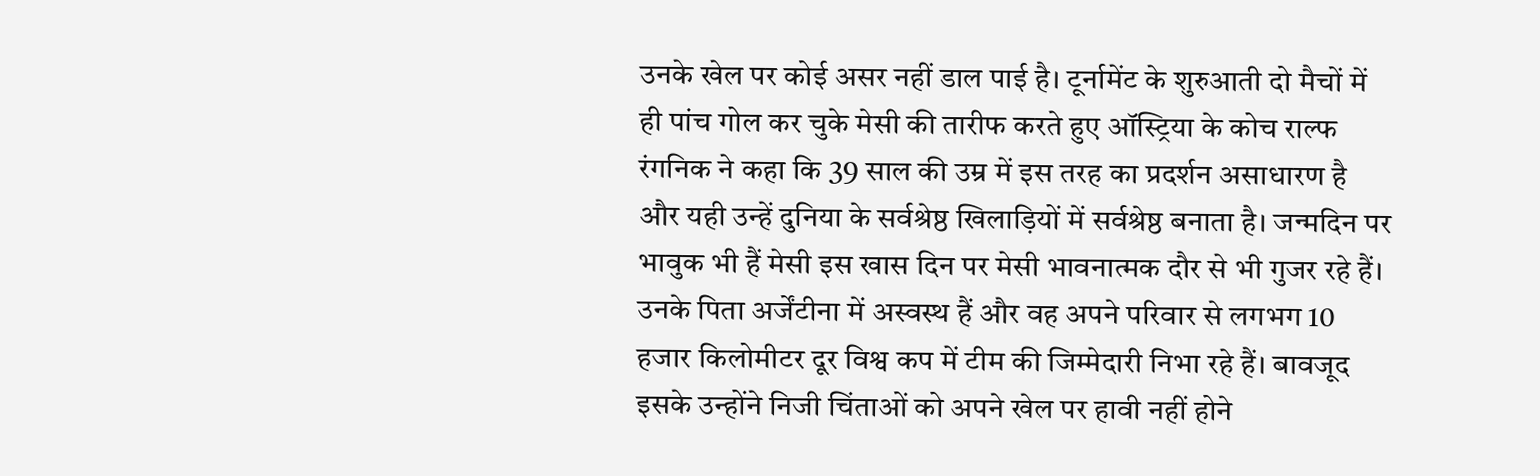उनके खेल पर कोई असर नहीं डाल पाई है। टूर्नामेंट के शुरुआती दो मैचों में ही पांच गोल कर चुके मेसी की तारीफ करते हुए ऑस्ट्रिया के कोच राल्फ रंगनिक ने कहा कि 39 साल की उम्र में इस तरह का प्रदर्शन असाधारण है और यही उन्हें दुनिया के सर्वश्रेष्ठ खिलाड़ियों में सर्वश्रेष्ठ बनाता है। जन्मदिन पर भावुक भी हैं मेसी इस खास दिन पर मेसी भावनात्मक दौर से भी गुजर रहे हैं। उनके पिता अर्जेंटीना में अस्वस्थ हैं और वह अपने परिवार से लगभग 10 हजार किलोमीटर दूर विश्व कप में टीम की जिम्मेदारी निभा रहे हैं। बावजूद इसके उन्होंने निजी चिंताओं को अपने खेल पर हावी नहीं होने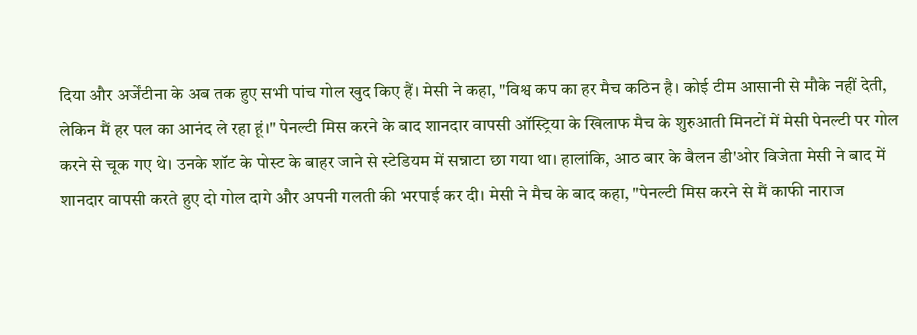दिया और अर्जेंटीना के अब तक हुए सभी पांच गोल खुद किए हैं। मेसी ने कहा, "विश्व कप का हर मैच कठिन है। कोई टीम आसानी से मौके नहीं देती, लेकिन मैं हर पल का आनंद ले रहा हूं।" पेनल्टी मिस करने के बाद शानदार वापसी ऑस्ट्रिया के खिलाफ मैच के शुरुआती मिनटों में मेसी पेनल्टी पर गोल करने से चूक गए थे। उनके शॉट के पोस्ट के बाहर जाने से स्टेडियम में सन्नाटा छा गया था। हालांकि, आठ बार के बैलन डी'ओर विजेता मेसी ने बाद में शानदार वापसी करते हुए दो गोल दागे और अपनी गलती की भरपाई कर दी। मेसी ने मैच के बाद कहा, "पेनल्टी मिस करने से मैं काफी नाराज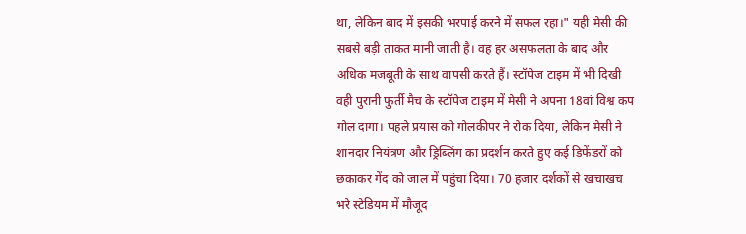था, लेकिन बाद में इसकी भरपाई करने में सफल रहा।" यही मेसी की सबसे बड़ी ताकत मानी जाती है। वह हर असफलता के बाद और अधिक मजबूती के साथ वापसी करते हैं। स्टॉपेज टाइम में भी दिखी वही पुरानी फुर्ती मैच के स्टॉपेज टाइम में मेसी ने अपना 18वां विश्व कप गोल दागा। पहले प्रयास को गोलकीपर ने रोक दिया, लेकिन मेसी ने शानदार नियंत्रण और ड्रिब्लिंग का प्रदर्शन करते हुए कई डिफेंडरों को छकाकर गेंद को जाल में पहुंचा दिया। 70 हजार दर्शकों से खचाखच भरे स्टेडियम में मौजूद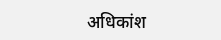अधिकांश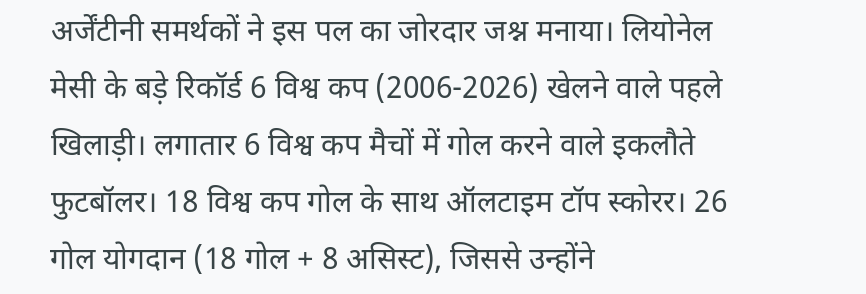अर्जेंटीनी समर्थकों ने इस पल का जोरदार जश्न मनाया। लियोनेल मेसी के बड़े रिकॉर्ड 6 विश्व कप (2006-2026) खेलने वाले पहले खिलाड़ी। लगातार 6 विश्व कप मैचों में गोल करने वाले इकलौते फुटबॉलर। 18 विश्व कप गोल के साथ ऑलटाइम टॉप स्कोरर। 26 गोल योगदान (18 गोल + 8 असिस्ट), जिससे उन्होंने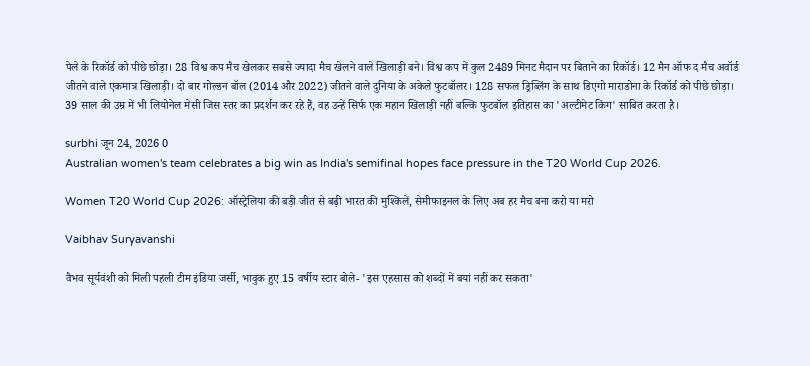पेले के रिकॉर्ड को पीछे छोड़ा। 28 विश्व कप मैच खेलकर सबसे ज्यादा मैच खेलने वाले खिलाड़ी बने। विश्व कप में कुल 2489 मिनट मैदान पर बिताने का रिकॉर्ड। 12 मैन ऑफ द मैच अवॉर्ड जीतने वाले एकमात्र खिलाड़ी। दो बार गोल्डन बॉल (2014 और 2022) जीतने वाले दुनिया के अकेले फुटबॉलर। 128 सफल ड्रिब्लिंग के साथ डिएगो माराडोना के रिकॉर्ड को पीछे छोड़ा। 39 साल की उम्र में भी लियोनेल मेसी जिस स्तर का प्रदर्शन कर रहे हैं, वह उन्हें सिर्फ एक महान खिलाड़ी नहीं बल्कि फुटबॉल इतिहास का 'अल्टीमेट किंग' साबित करता है।

surbhi जून 24, 2026 0
Australian women's team celebrates a big win as India's semifinal hopes face pressure in the T20 World Cup 2026.

Women T20 World Cup 2026: ऑस्ट्रेलिया की बड़ी जीत से बढ़ी भारत की मुश्किलें, सेमीफाइनल के लिए अब हर मैच बना करो या मरो

Vaibhav Suryavanshi

वैभव सूर्यवंशी को मिली पहली टीम इंडिया जर्सी, भावुक हुए 15 वर्षीय स्टार बोले- 'इस एहसास को शब्दों में बयां नहीं कर सकता'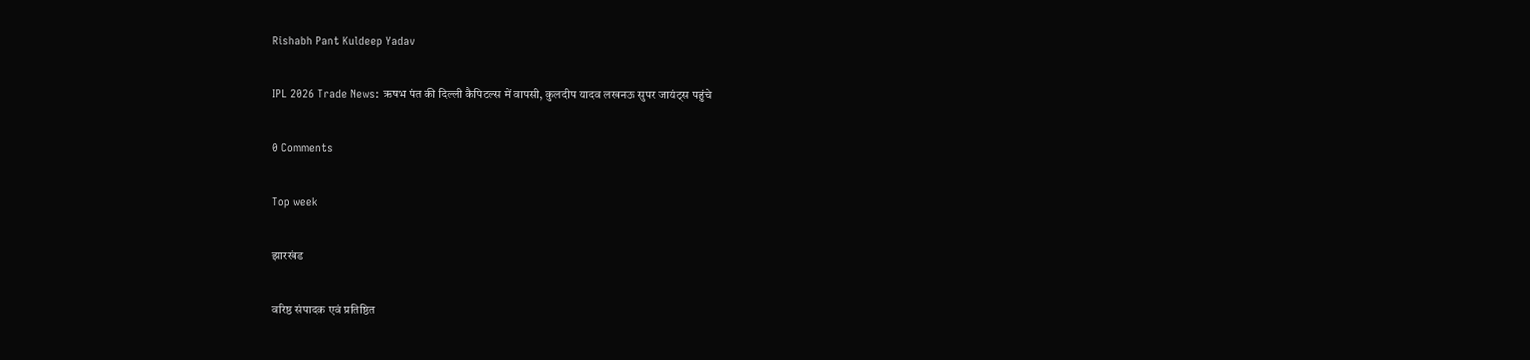Rishabh Pant Kuldeep Yadav

IPL 2026 Trade News: ऋषभ पंत की दिल्ली कैपिटल्स में वापसी, कुलदीप यादव लखनऊ सुपर जायंट्स पहुंचे

0 Comments

Top week

झारखंड

वरिष्ठ संपादक एवं प्रतिष्ठित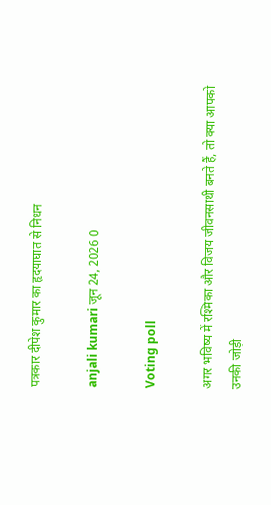पत्रकार दीपेश कुमार का हृदयाघात से निधन

anjali kumari जून 24, 2026 0

Voting poll

अगर भविष्य में रश्मिका और विजय जीवनसाथी बनते हैं, तो क्या आपको उनकी जोड़ी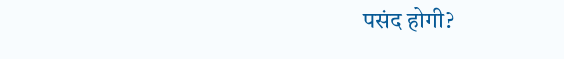पसंद होगी?